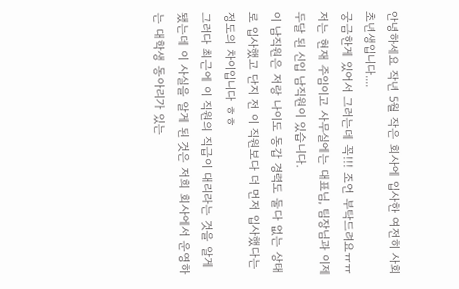안녕하세요 작년 5월 작은 회사에 입사한 여전히 사회초년생입니다....
궁금한게 있어서 그러는데 꼭!!! 조언 부탁드려요ㅠㅠ
저는 현재 주임이고 사무실에는 대표님, 팀장님과 이제 두달 된 신입 남직원이 있습니다.
이 남직원은 저랑 나이도 동갑 경력도 둘다 없는 상태로 입사했고 단지 전 이 직원보다 더 먼저 입사했다는 정도의 차이입니다 ㅎㅎ
그러다 최근에 이 직원의 직급이 대리라는 것을 알게됐는데 이 사실을 알게 된 것은 저희 회사에서 운영하는 대학생 동아리가 있는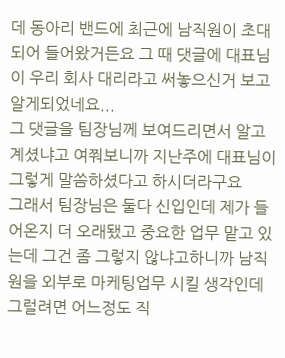데 동아리 밴드에 최근에 남직원이 초대되어 들어왔거든요 그 때 댓글에 대표님이 우리 회사 대리라고 써놓으신거 보고 알게되었네요...
그 댓글을 팀장님께 보여드리면서 알고계셨냐고 여쭤보니까 지난주에 대표님이 그렇게 말씀하셨다고 하시더라구요
그래서 팀장님은 둘다 신입인데 제가 들어온지 더 오래됐고 중요한 업무 맡고 있는데 그건 좀 그렇지 않냐고하니까 남직원을 외부로 마케팅업무 시킬 생각인데 그럴려면 어느정도 직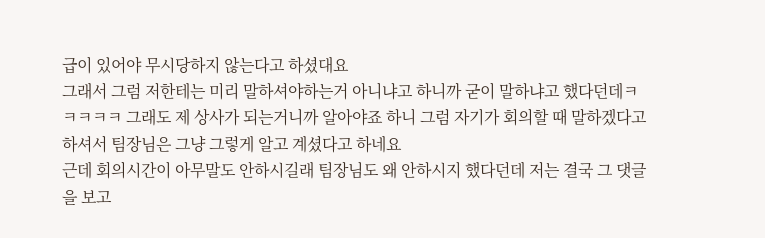급이 있어야 무시당하지 않는다고 하셨대요
그래서 그럼 저한테는 미리 말하셔야하는거 아니냐고 하니까 굳이 말하냐고 했다던데ㅋㅋㅋㅋㅋ 그래도 제 상사가 되는거니까 알아야죠 하니 그럼 자기가 회의할 때 말하겠다고 하셔서 팀장님은 그냥 그렇게 알고 계셨다고 하네요
근데 회의시간이 아무말도 안하시길래 팀장님도 왜 안하시지 했다던데 저는 결국 그 댓글을 보고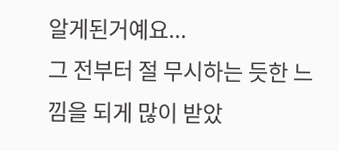알게된거예요...
그 전부터 절 무시하는 듯한 느낌을 되게 많이 받았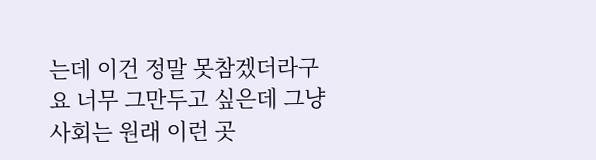는데 이건 정말 못참겠더라구요 너무 그만두고 싶은데 그냥 사회는 원래 이런 곳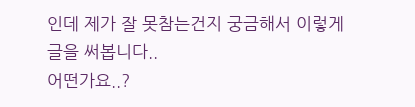인데 제가 잘 못참는건지 궁금해서 이렇게 글을 써봅니다..
어떤가요..?